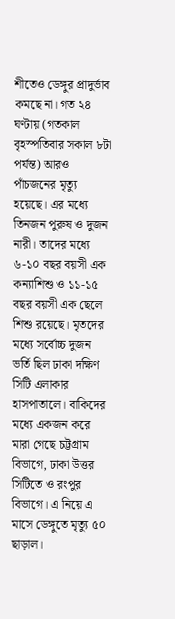শীতেও ডেঙ্গুর প্রাদুর্ভাব কমছে না। গত ২৪ ঘণ্টায় (গতকাল বৃহস্পতিবার সকাল ৮টা পর্যন্ত) আরও পাঁচজনের মৃত্যু হয়েছে। এর মধ্যে তিনজন পুরুষ ও দুজন নারী। তাদের মধ্যে ৬-১০ বছর বয়সী এক কন্যাশিশু ও ১১-১৫ বছর বয়সী এক ছেলে শিশু রয়েছে। মৃতদের মধ্যে সর্বোচ্চ দুজন ভর্তি ছিল ঢাকা দক্ষিণ সিটি এলাকার হাসপাতালে। বাকিদের মধ্যে একজন করে মারা গেছে চট্টগ্রাম বিভাগে, ঢাকা উত্তর সিটিতে ও রংপুর বিভাগে। এ নিয়ে এ মাসে ডেঙ্গুতে মৃত্যু ৫০ ছাড়াল।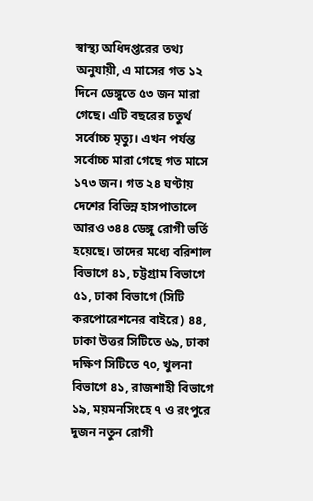স্বাস্থ্য অধিদপ্তরের তথ্য অনুযায়ী, এ মাসের গত ১২ দিনে ডেঙ্গুতে ৫৩ জন মারা গেছে। এটি বছরের চতুর্থ সর্বোচ্চ মৃত্যু। এখন পর্যন্ত সর্বোচ্চ মারা গেছে গত মাসে ১৭৩ জন। গত ২৪ ঘণ্টায় দেশের বিভিন্ন হাসপাতালে আরও ৩৪৪ ডেঙ্গু রোগী ভর্তি হয়েছে। তাদের মধ্যে বরিশাল বিভাগে ৪১, চট্টগ্রাম বিভাগে ৫১, ঢাকা বিভাগে (সিটি করপোরেশনের বাইরে) ৪৪, ঢাকা উত্তর সিটিতে ৬৯, ঢাকা দক্ষিণ সিটিতে ৭০, খুলনা বিভাগে ৪১, রাজশাহী বিভাগে ১৯, ময়মনসিংহে ৭ ও রংপুরে দুজন নতুন রোগী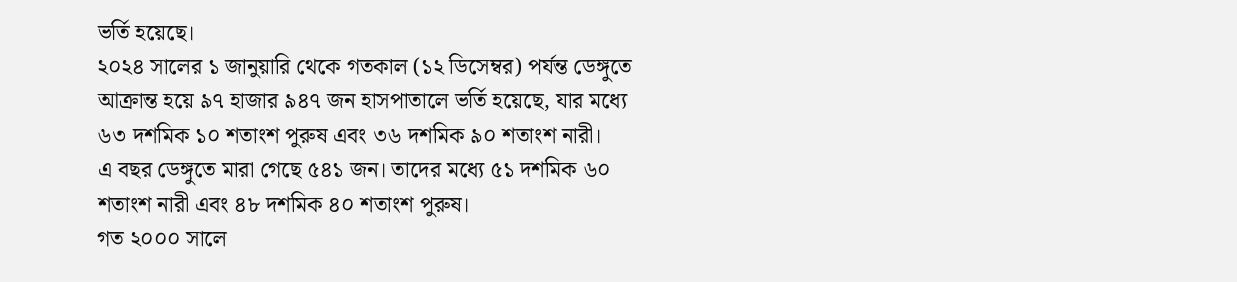ভর্তি হয়েছে।
২০২৪ সালের ১ জানুয়ারি থেকে গতকাল (১২ ডিসেম্বর) পর্যন্ত ডেঙ্গুতে আক্রান্ত হয়ে ৯৭ হাজার ৯৪৭ জন হাসপাতালে ভর্তি হয়েছে, যার মধ্যে ৬৩ দশমিক ১০ শতাংশ পুরুষ এবং ৩৬ দশমিক ৯০ শতাংশ নারী।
এ বছর ডেঙ্গুতে মারা গেছে ৫৪১ জন। তাদের মধ্যে ৫১ দশমিক ৬০ শতাংশ নারী এবং ৪৮ দশমিক ৪০ শতাংশ পুরুষ।
গত ২০০০ সালে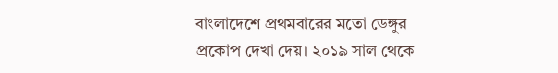বাংলাদেশে প্রথমবারের মতো ডেঙ্গুর প্রকোপ দেখা দেয়। ২০১৯ সাল থেকে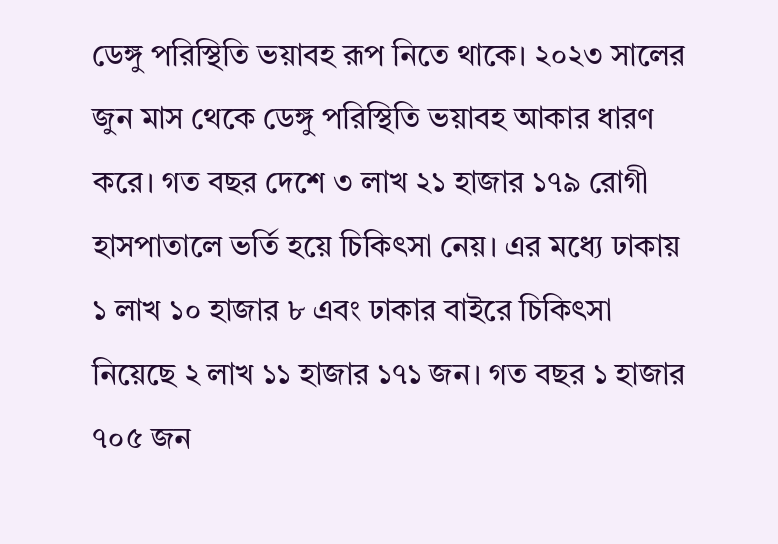ডেঙ্গু পরিস্থিতি ভয়াবহ রূপ নিতে থাকে। ২০২৩ সালের জুন মাস থেকে ডেঙ্গু পরিস্থিতি ভয়াবহ আকার ধারণ করে। গত বছর দেশে ৩ লাখ ২১ হাজার ১৭৯ রোগী হাসপাতালে ভর্তি হয়ে চিকিৎসা নেয়। এর মধ্যে ঢাকায় ১ লাখ ১০ হাজার ৮ এবং ঢাকার বাইরে চিকিৎসা নিয়েছে ২ লাখ ১১ হাজার ১৭১ জন। গত বছর ১ হাজার ৭০৫ জন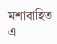মশাবাহিত এ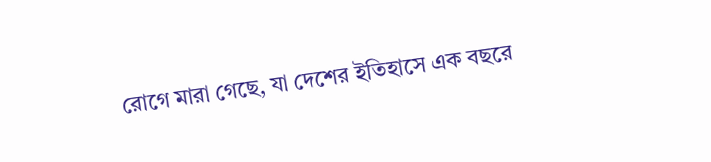রোগে মারা গেছে, যা দেশের ইতিহাসে এক বছরে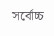সর্বোচ্চ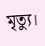মৃত্যু।